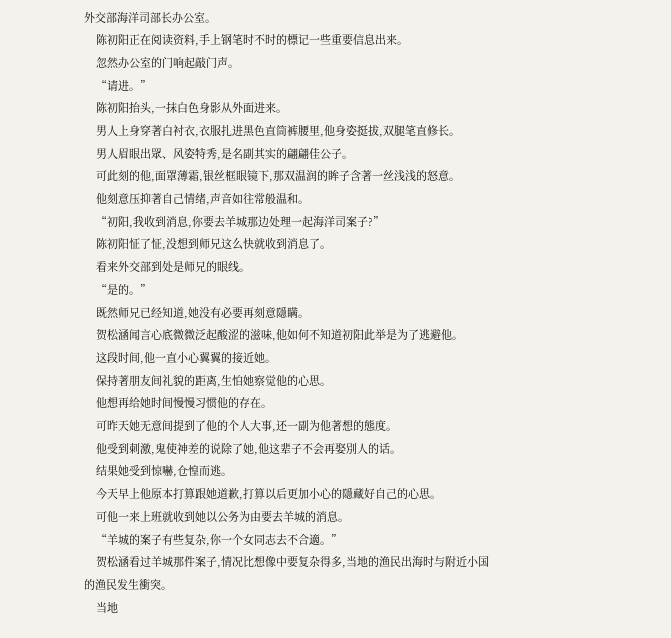外交部海洋司部长办公室。
    陈初阳正在阅读资料,手上钢笔时不时的標记一些重要信息出来。
    忽然办公室的门响起敲门声。
    “请进。”
    陈初阳抬头,一抹白色身影从外面进来。
    男人上身穿著白衬衣,衣服扎进黑色直筒裤腰里,他身姿挺拔,双腿笔直修长。
    男人眉眼出眾、风姿特秀,是名副其实的翩翩佳公子。
    可此刻的他,面罩薄霜,银丝框眼镜下,那双温润的眸子含著一丝浅浅的怒意。
    他刻意压抑著自己情绪,声音如往常般温和。
    “初阳,我收到消息,你要去羊城那边处理一起海洋司案子?”
    陈初阳怔了怔,没想到师兄这么快就收到消息了。
    看来外交部到处是师兄的眼线。
    “是的。”
    既然师兄已经知道,她没有必要再刻意隱瞒。
    贺松涵闻言心底微微泛起酸涩的滋味,他如何不知道初阳此举是为了逃避他。
    这段时间,他一直小心翼翼的接近她。
    保持著朋友间礼貌的距离,生怕她察觉他的心思。
    他想再给她时间慢慢习惯他的存在。
    可昨天她无意间提到了他的个人大事,还一副为他著想的態度。
    他受到刺激,鬼使神差的说除了她,他这辈子不会再娶別人的话。
    结果她受到惊嚇,仓惶而逃。
    今天早上他原本打算跟她道歉,打算以后更加小心的隱藏好自己的心思。
    可他一来上班就收到她以公务为由要去羊城的消息。
    “羊城的案子有些复杂,你一个女同志去不合適。”
    贺松涵看过羊城那件案子,情况比想像中要复杂得多,当地的渔民出海时与附近小国的渔民发生衝突。
    当地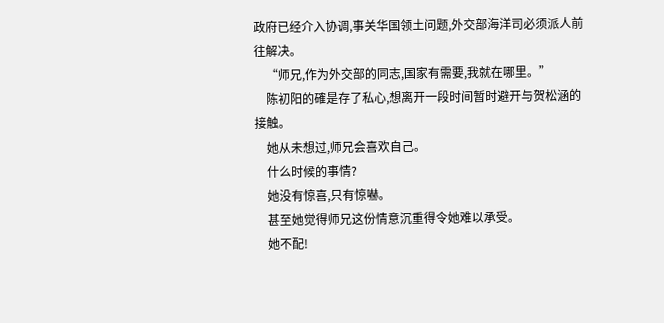政府已经介入协调,事关华国领土问题,外交部海洋司必须派人前往解决。
    “师兄,作为外交部的同志,国家有需要,我就在哪里。”
    陈初阳的確是存了私心,想离开一段时间暂时避开与贺松涵的接触。
    她从未想过,师兄会喜欢自己。
    什么时候的事情?
    她没有惊喜,只有惊嚇。
    甚至她觉得师兄这份情意沉重得令她难以承受。
    她不配!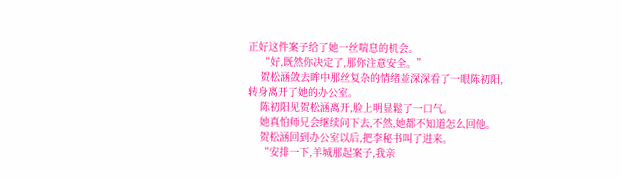正好这件案子给了她一丝喘息的机会。
    “好,既然你决定了,那你注意安全。”
    贺松涵敛去眸中那丝复杂的情绪並深深看了一眼陈初阳,转身离开了她的办公室。
    陈初阳见贺松涵离开,脸上明显鬆了一口气。
    她真怕师兄会继续问下去,不然,她都不知道怎么回他。
    贺松涵回到办公室以后,把李秘书叫了进来。
    “安排一下,羊城那起案子,我亲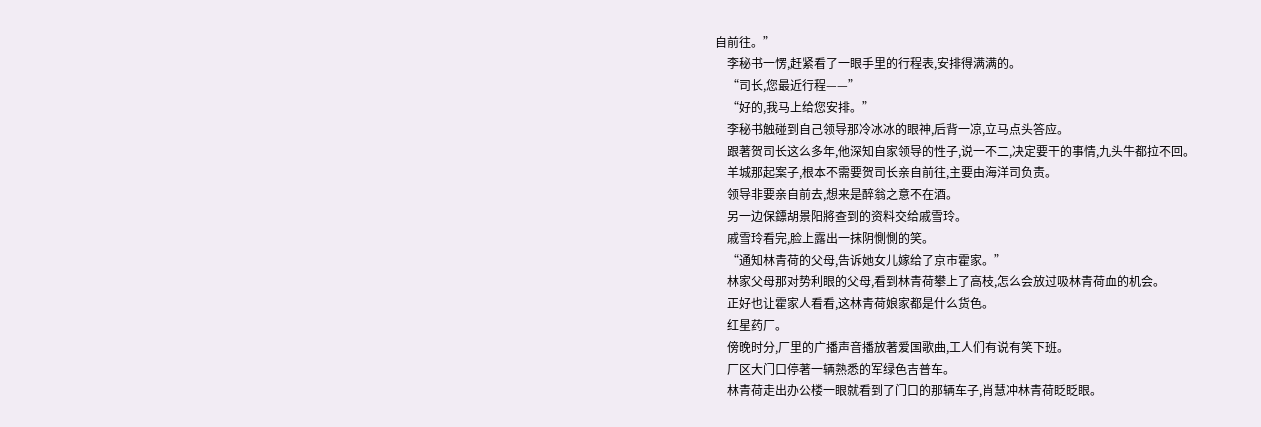自前往。”
    李秘书一愣,赶紧看了一眼手里的行程表,安排得满满的。
    “司长,您最近行程——”
    “好的,我马上给您安排。”
    李秘书触碰到自己领导那冷冰冰的眼神,后背一凉,立马点头答应。
    跟著贺司长这么多年,他深知自家领导的性子,说一不二,决定要干的事情,九头牛都拉不回。
    羊城那起案子,根本不需要贺司长亲自前往,主要由海洋司负责。
    领导非要亲自前去,想来是醉翁之意不在酒。
    另一边保鏢胡景阳將查到的资料交给戚雪玲。
    戚雪玲看完,脸上露出一抹阴惻惻的笑。
    “通知林青荷的父母,告诉她女儿嫁给了京市霍家。”
    林家父母那对势利眼的父母,看到林青荷攀上了高枝,怎么会放过吸林青荷血的机会。
    正好也让霍家人看看,这林青荷娘家都是什么货色。
    红星药厂。
    傍晚时分,厂里的广播声音播放著爱国歌曲,工人们有说有笑下班。
    厂区大门口停著一辆熟悉的军绿色吉普车。
    林青荷走出办公楼一眼就看到了门口的那辆车子,肖慧冲林青荷眨眨眼。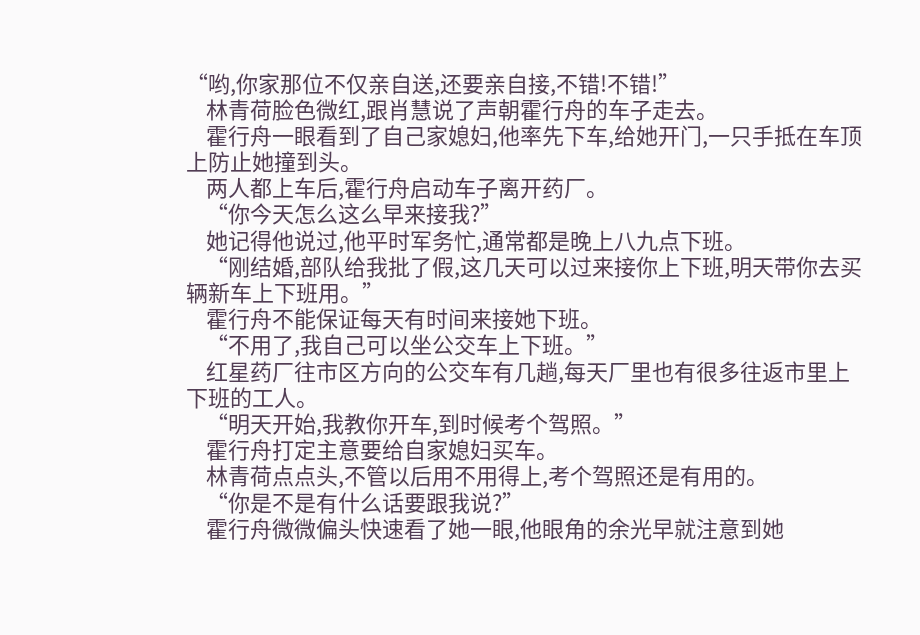“哟,你家那位不仅亲自送,还要亲自接,不错!不错!”
    林青荷脸色微红,跟肖慧说了声朝霍行舟的车子走去。
    霍行舟一眼看到了自己家媳妇,他率先下车,给她开门,一只手抵在车顶上防止她撞到头。
    两人都上车后,霍行舟启动车子离开药厂。
    “你今天怎么这么早来接我?”
    她记得他说过,他平时军务忙,通常都是晚上八九点下班。
    “刚结婚,部队给我批了假,这几天可以过来接你上下班,明天带你去买辆新车上下班用。”
    霍行舟不能保证每天有时间来接她下班。
    “不用了,我自己可以坐公交车上下班。”
    红星药厂往市区方向的公交车有几趟,每天厂里也有很多往返市里上下班的工人。
    “明天开始,我教你开车,到时候考个驾照。”
    霍行舟打定主意要给自家媳妇买车。
    林青荷点点头,不管以后用不用得上,考个驾照还是有用的。
    “你是不是有什么话要跟我说?”
    霍行舟微微偏头快速看了她一眼,他眼角的余光早就注意到她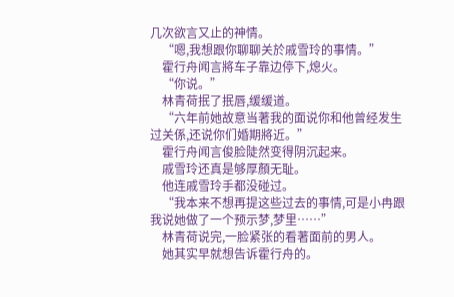几次欲言又止的神情。
    “嗯,我想跟你聊聊关於戚雪玲的事情。”
    霍行舟闻言將车子靠边停下,熄火。
    “你说。”
    林青荷抿了抿唇,缓缓道。
    “六年前她故意当著我的面说你和他曾经发生过关係,还说你们婚期將近。”
    霍行舟闻言俊脸陡然变得阴沉起来。
    戚雪玲还真是够厚顏无耻。
    他连戚雪玲手都没碰过。
    “我本来不想再提这些过去的事情,可是小冉跟我说她做了一个预示梦,梦里……”
    林青荷说完,一脸紧张的看著面前的男人。
    她其实早就想告诉霍行舟的。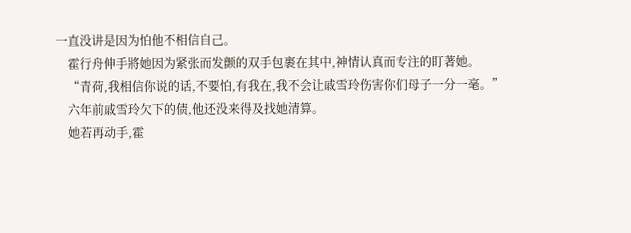一直没讲是因为怕他不相信自己。
    霍行舟伸手將她因为紧张而发颤的双手包裹在其中,神情认真而专注的盯著她。
    “青荷,我相信你说的话,不要怕,有我在,我不会让戚雪玲伤害你们母子一分一毫。”
    六年前戚雪玲欠下的债,他还没来得及找她清算。
    她若再动手,霍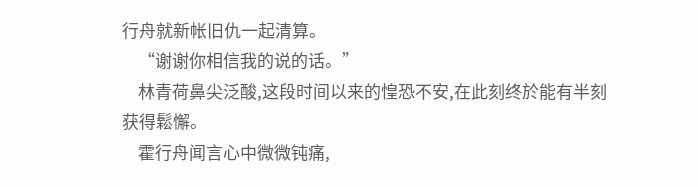行舟就新帐旧仇一起清算。
    “谢谢你相信我的说的话。”
    林青荷鼻尖泛酸,这段时间以来的惶恐不安,在此刻终於能有半刻获得鬆懈。
    霍行舟闻言心中微微钝痛,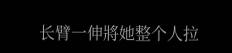长臂一伸將她整个人拉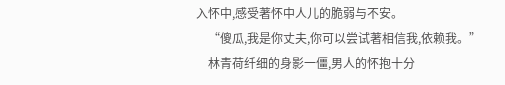入怀中,感受著怀中人儿的脆弱与不安。
    “傻瓜,我是你丈夫,你可以尝试著相信我,依赖我。”
    林青荷纤细的身影一僵,男人的怀抱十分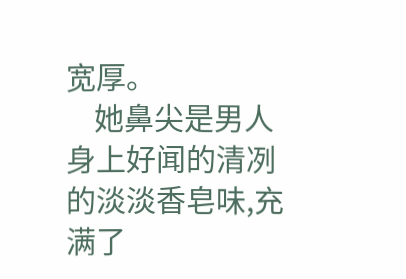宽厚。
    她鼻尖是男人身上好闻的清冽的淡淡香皂味,充满了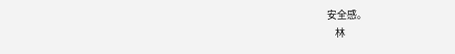安全感。
    林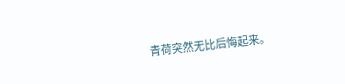青荷突然无比后悔起来。